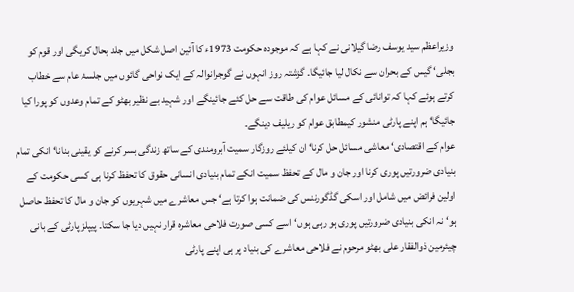وزیراعظم سید یوسف رضا گیلانی نے کہا ہے کہ موجودہ حکومت 1973ء کا آئین اصل شکل میں جلد بحال کریگی اور قوم کو بجلی‘ گیس کے بحران سے نکال لیا جائیگا۔ گزشتہ روز انہوں نے گوجرانوالہ کے ایک نواحی گائوں میں جلسۂ عام سے خطاب کرتے ہوئے کہا کہ توانائی کے مسائل عوام کی طاقت سے حل کئے جائینگے اور شہید بے نظیر بھٹو کے تمام وعدوں کو پورا کیا جائیگا‘ ہم اپنے پارٹی منشور کیمطابق عوام کو ریلیف دینگے۔
عوام کے اقتصادی‘ معاشی مسائل حل کرنا‘ ان کیلئے روزگار سمیت آبرومندی کے ساتھ زندگی بسر کرنے کو یقینی بنانا‘ انکی تمام بنیادی ضرورتیں پوری کرنا اور جان و مال کے تحفظ سمیت انکے تمام بنیادی انسانی حقوق کا تحفظ کرنا ہی کسی حکومت کے اولین فرائض میں شامل اور اسکی گڈگورننس کی ضمانت ہوا کرتا ہے‘ جس معاشرے میں شہریوں کو جان و مال کا تحفظ حاصل ہو‘ نہ انکی بنیادی ضرورتیں پوری ہو رہی ہوں‘اسے کسی صورت فلاحی معاشرہ قرار نہیں دیا جا سکتا۔ پیپلز پارٹی کے بانی چیئرمین ذوالفقار علی بھٹو مرحوم نے فلاحی معاشرے کی بنیاد پر ہی اپنے پارٹی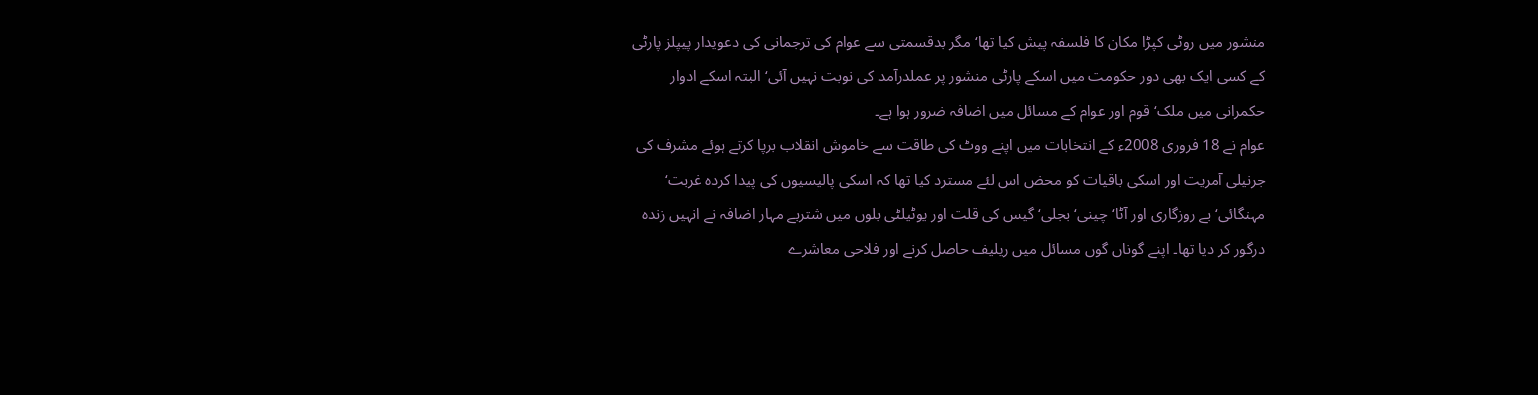منشور میں روٹی کپڑا مکان کا فلسفہ پیش کیا تھا‘ مگر بدقسمتی سے عوام کی ترجمانی کی دعویدار پیپلز پارٹی کے کسی ایک بھی دور حکومت میں اسکے پارٹی منشور پر عملدرآمد کی نوبت نہیں آئی‘ البتہ اسکے ادوار حکمرانی میں ملک‘ قوم اور عوام کے مسائل میں اضافہ ضرور ہوا ہے۔
عوام نے 18 فروری 2008ء کے انتخابات میں اپنے ووٹ کی طاقت سے خاموش انقلاب برپا کرتے ہوئے مشرف کی جرنیلی آمریت اور اسکی باقیات کو محض اس لئے مسترد کیا تھا کہ اسکی پالیسیوں کی پیدا کردہ غربت‘ مہنگائی‘ بے روزگاری اور آٹا‘ چینی‘ بجلی‘ گیس کی قلت اور یوٹیلٹی بلوں میں شتربے مہار اضافہ نے انہیں زندہ درگور کر دیا تھا۔ اپنے گوناں گوں مسائل میں ریلیف حاصل کرنے اور فلاحی معاشرے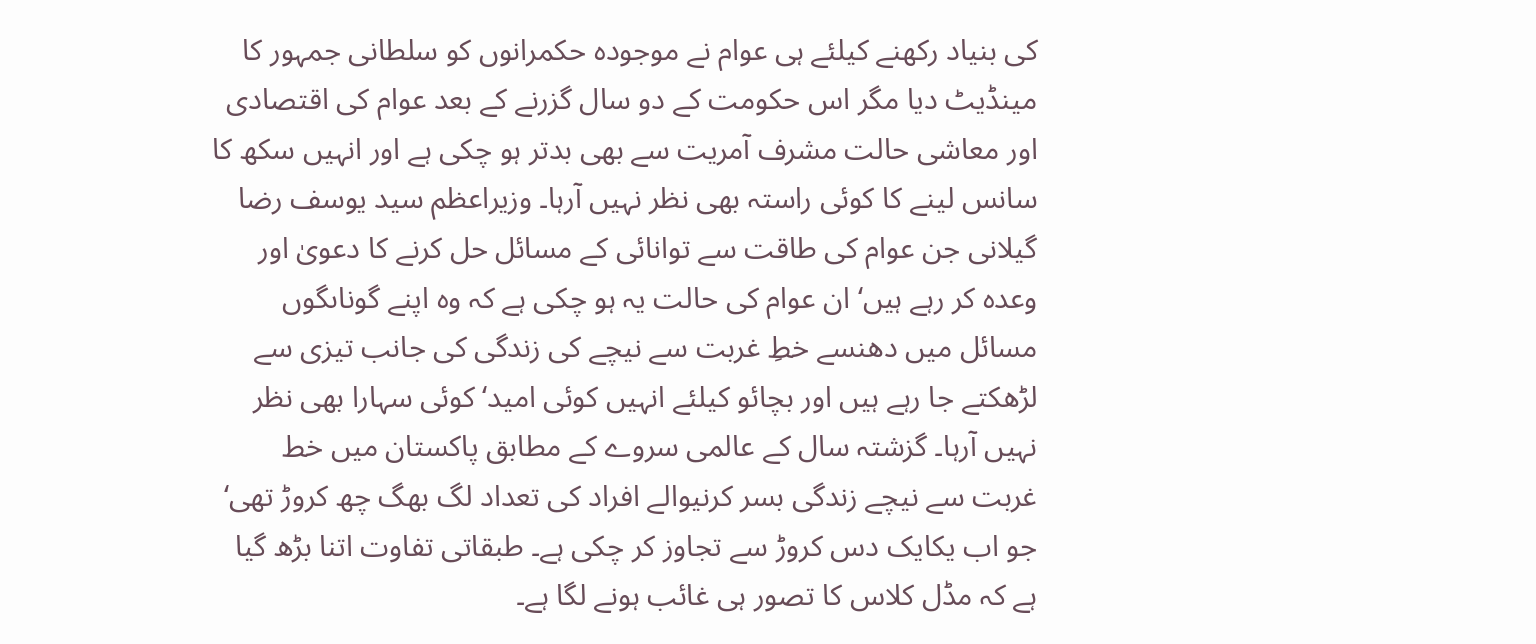کی بنیاد رکھنے کیلئے ہی عوام نے موجودہ حکمرانوں کو سلطانی جمہور کا مینڈیٹ دیا مگر اس حکومت کے دو سال گزرنے کے بعد عوام کی اقتصادی اور معاشی حالت مشرف آمریت سے بھی بدتر ہو چکی ہے اور انہیں سکھ کا سانس لینے کا کوئی راستہ بھی نظر نہیں آرہا۔ وزیراعظم سید یوسف رضا گیلانی جن عوام کی طاقت سے توانائی کے مسائل حل کرنے کا دعویٰ اور وعدہ کر رہے ہیں‘ ان عوام کی حالت یہ ہو چکی ہے کہ وہ اپنے گوناںگوں مسائل میں دھنسے خطِ غربت سے نیچے کی زندگی کی جانب تیزی سے لڑھکتے جا رہے ہیں اور بچائو کیلئے انہیں کوئی امید‘ کوئی سہارا بھی نظر نہیں آرہا۔ گزشتہ سال کے عالمی سروے کے مطابق پاکستان میں خط غربت سے نیچے زندگی بسر کرنیوالے افراد کی تعداد لگ بھگ چھ کروڑ تھی‘ جو اب یکایک دس کروڑ سے تجاوز کر چکی ہے۔ طبقاتی تفاوت اتنا بڑھ گیا ہے کہ مڈل کلاس کا تصور ہی غائب ہونے لگا ہے۔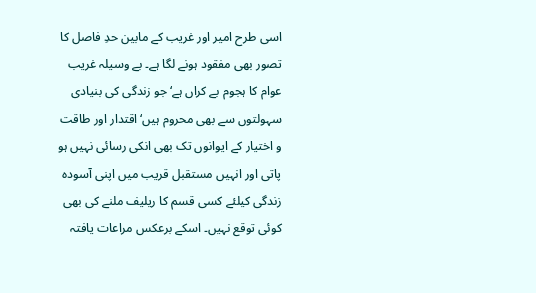اسی طرح امیر اور غریب کے مابین حدِ فاصل کا تصور بھی مفقود ہونے لگا ہے۔ بے وسیلہ غریب عوام کا ہجوم بے کراں ہے‘ جو زندگی کی بنیادی سہولتوں سے بھی محروم ہیں‘ اقتدار اور طاقت و اختیار کے ایوانوں تک بھی انکی رسائی نہیں ہو پاتی اور انہیں مستقبل قریب میں اپنی آسودہ زندگی کیلئے کسی قسم کا ریلیف ملنے کی بھی کوئی توقع نہیں۔ اسکے برعکس مراعات یافتہ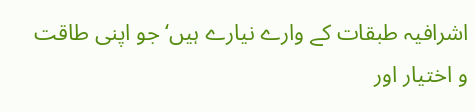اشرافیہ طبقات کے وارے نیارے ہیں‘ جو اپنی طاقت و اختیار اور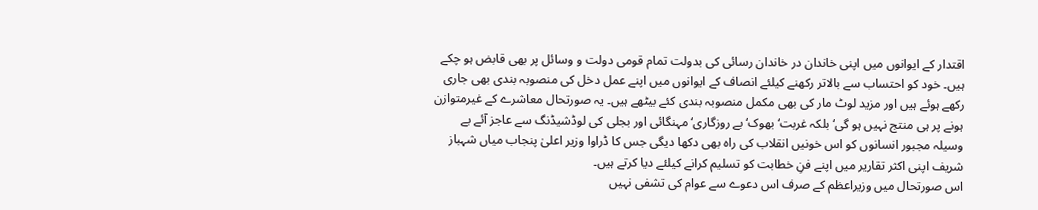اقتدار کے ایوانوں میں اپنی خاندان در خاندان رسائی کی بدولت تمام قومی دولت و وسائل پر بھی قابض ہو چکے ہیں۔ خود کو احتساب سے بالاتر رکھنے کیلئے انصاف کے ایوانوں میں اپنے عمل دخل کی منصوبہ بندی بھی جاری رکھے ہوئے ہیں اور مزید لوٹ مار کی بھی مکمل منصوبہ بندی کئے بیٹھے ہیں۔ یہ صورتحال معاشرے کے غیرمتوازن ہونے پر ہی منتج نہیں ہو گی‘ بلکہ غربت‘ بھوک‘ بے روزگاری‘ مہنگائی اور بجلی کی لوڈشیڈنگ سے عاجز آئے بے وسیلہ مجبور انسانوں کو اس خونیں انقلاب کی راہ بھی دکھا دیگی جس کا ڈراوا وزیر اعلیٰ پنجاب میاں شہباز شریف اپنی اکثر تقاریر میں اپنے فنِ خطابت کو تسلیم کرانے کیلئے دیا کرتے ہیں۔
اس صورتحال میں وزیراعظم کے صرف اس دعوے سے عوام کی تشفی نہیں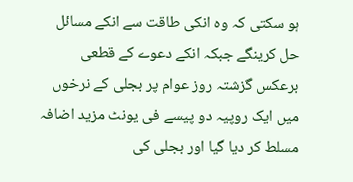ہو سکتی کہ وہ انکی طاقت سے انکے مسائل حل کرینگے جبکہ انکے دعوے کے قطعی برعکس گزشتہ روز عوام پر بجلی کے نرخوں میں ایک روپیہ دو پیسے فی یونٹ مزید اضافہ مسلط کر دیا گیا اور بجلی کی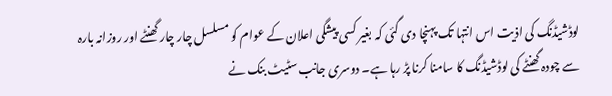لوڈشیڈنگ کی اذیت اس انتہا تک پہنچا دی گئی کہ بغیر کسی پیشگی اعلان کے عوام کو مسلسل چار چار گھنٹے اور روزانہ بارہ سے چودہ گھنٹے کی لوڈشیڈنگ کا سامنا کرنا پڑ رہا ہے۔ دوسری جانب سٹیٹ بنک نے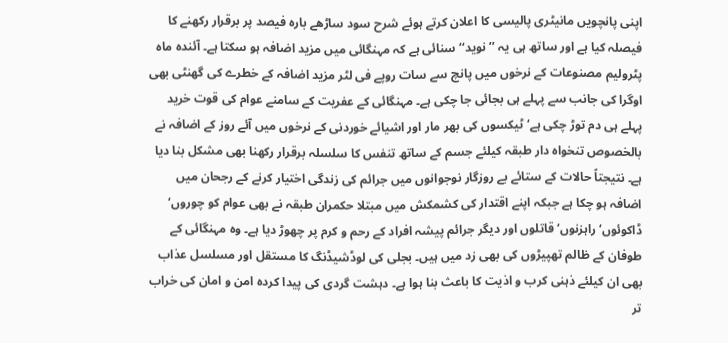اپنی پانچویں مانیٹری پالیسی کا اعلان کرتے ہوئے شرح سود ساڑھے بارہ فیصد پر برقرار رکھنے کا فیصلہ کیا ہے اور ساتھ ہی یہ ’’نوید‘‘ سنائی ہے کہ مہنگائی میں مزید اضافہ ہو سکتا ہے۔ آئندہ ماہ پٹرولیم مصنوعات کے نرخوں میں پانچ سے سات روپے فی لٹر مزید اضافہ کے خطرے کی گھنٹی بھی اوگرا کی جانب سے پہلے ہی بجائی جا چکی ہے۔ مہنگائی کے عفریت کے سامنے عوام کی قوت خرید پہلے ہی دم توڑ چکی ہے‘ ٹیکسوں کی بھر مار اور اشیائے خوردنی کے نرخوں میں آئے روز کے اضافہ نے بالخصوص تنخواہ دار طبقہ کیلئے جسم کے ساتھ تنفس کا سلسلہ برقرار رکھنا بھی مشکل بنا دیا ہے۔ نتیجتاً حالات کے ستائے بے روزگار نوجوانوں میں جرائم کی زندگی اختیار کرنے کے رجحان میں اضافہ ہو چکا ہے جبکہ اپنے اقتدار کی کشمکش میں مبتلا حکمران طبقہ نے بھی عوام کو چوروں‘ ڈاکوئوں‘ راہزنوں‘ قاتلوں اور دیگر جرائم پیشہ افراد کے رحم و کرم پر چھوڑ دیا ہے۔ وہ مہنگائی کے طوفان کے ظالم تھپیڑوں کی بھی زد میں ہیں۔ بجلی کی لوڈشیڈنگ کا مستقل اور مسلسل عذاب بھی ان کیلئے ذہنی کرب و اذیت کا باعث بنا ہوا ہے۔ دہشت گردی کی پیدا کردہ امن و امان کی خراب تر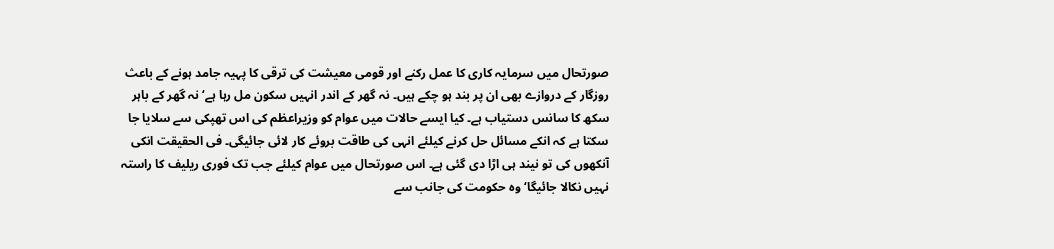صورتحال میں سرمایہ کاری کا عمل رکنے اور قومی معیشت کی ترقی کا پہیہ جامد ہونے کے باعث روزگار کے دروازے بھی ان پر بند ہو چکے ہیں۔ نہ گھر کے اندر انہیں سکون مل رہا ہے‘ نہ گھر کے باہر سکھ کا سانس دستیاب ہے۔ کیا ایسے حالات میں عوام کو وزیراعظم کی اس تھپکی سے سلایا جا سکتا ہے کہ انکے مسائل حل کرنے کیلئے انہی کی طاقت بروئے کار لائی جائیگی۔ فی الحقیقت انکی آنکھوں کی تو نیند ہی اڑا دی گئی ہے۔ اس صورتحال میں عوام کیلئے جب تک فوری ریلیف کا راستہ نہیں نکالا جائیگا‘ وہ حکومت کی جانب سے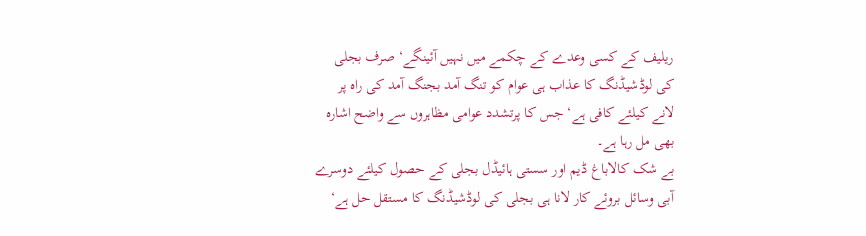ریلیف کے کسی وعدے کے چکمے میں نہیں آئینگے‘ صرف بجلی کی لوڈشیڈنگ کا عذاب ہی عوام کو تنگ آمد بجنگ آمد کی راہ پر لانے کیلئے کافی ہے‘ جس کا پرتشدد عوامی مظاہروں سے واضح اشارہ بھی مل رہا ہے۔
بے شک کالاباغ ڈیم اور سستی ہائیڈل بجلی کے حصول کیلئے دوسرے آبی وسائل بروئے کار لانا ہی بجلی کی لوڈشیڈنگ کا مستقل حل ہے‘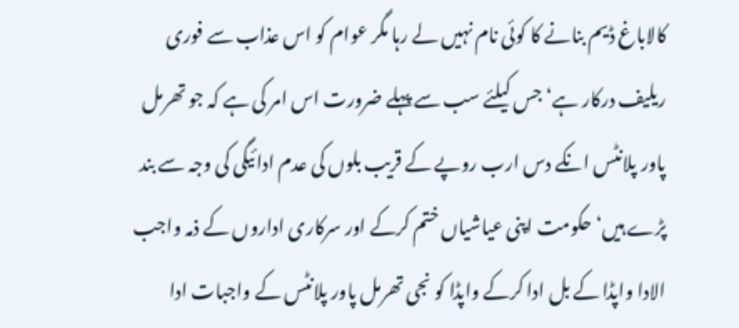کالاباغ ڈیم بنانے کا کوئی نام نہیں لے رہا مگر عوام کو اس عذاب سے فوری ریلیف درکار ہے‘ جس کیلئے سب سے پہلے ضرورت اس امر کی ہے کہ جو تھرمل پاور پلانٹس انکے دس ارب روپے کے قریب بلوں کی عدم ادائیگی کی وجہ سے بند پڑے ہیں‘ حکومت اپنی عیاشیاں ختم کرکے اور سرکاری اداروں کے ذمہ واجب الادا واپڈا کے بل ادا کرکے واپڈا کو نجی تھرمل پاور پلانٹس کے واجبات ادا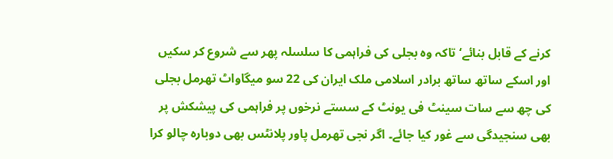کرنے کے قابل بنائے‘ تاکہ وہ بجلی کی فراہمی کا سلسلہ پھر سے شروع کر سکیں اور اسکے ساتھ ساتھ برادر اسلامی ملک ایران کی 22 سو میگاواٹ تھرمل بجلی کی چھ سے سات سینٹ فی یونٹ کے سستے نرخوں پر فراہمی کی پیشکش پر بھی سنجیدگی سے غور کیا جائے۔ اگر نجی تھرمل پاور پلانٹس بھی دوبارہ چالو کرا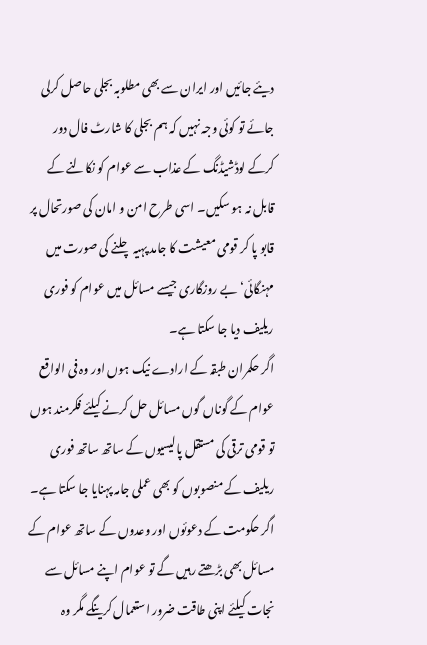دیئے جائیں اور ایران سے بھی مطلوبہ بجلی حاصل کرلی جائے تو کوئی وجہ نہیں کہ ہم بجلی کا شارٹ فال دور کرکے لوڈشیڈنگ کے عذاب سے عوام کو نکالنے کے قابل نہ ہو سکیں۔ اسی طرح امن و امان کی صورتحال پر قابو پا کر قومی معیشت کا جامد پہیہ چلنے کی صورت میں مہنگائی‘ بے روزگاری جیسے مسائل میں عوام کو فوری ریلیف دیا جا سکتا ہے۔
اگر حکمران طبقہ کے ارادے نیک ہوں اور وہ فی الواقع عوام کے گوناں گوں مسائل حل کرنے کیلئے فکرمند ہوں تو قومی ترقی کی مستقل پالیسیوں کے ساتھ ساتھ فوری ریلیف کے منصوبوں کو بھی عملی جامہ پہنایا جا سکتا ہے۔ اگر حکومت کے دعوئوں اور وعدوں کے ساتھ عوام کے مسائل بھی بڑھتے رہیں گے تو عوام اپنے مسائل سے نجات کیلئے اپنی طاقت ضرور استعمال کرینگے مگر وہ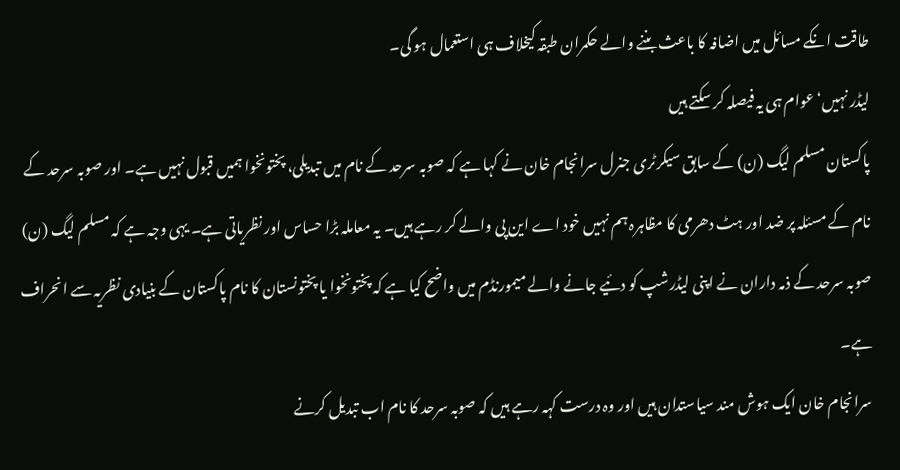طاقت انکے مسائل میں اضافہ کا باعث بننے والے حکمران طبقہ کیخلاف ہی استعمال ہو گی۔
لیڈر نہیں‘ عوام ہی یہ فیصلہ کر سکتے ہیں
پاکستان مسلم لیگ (ن) کے سابق سیکرٹری جنرل سرانجام خان نے کہا ہے کہ صوبہ سرحد کے نام میں تبدیلی، پختونخوا ہمیں قبول نہیں ہے۔ اور صوبہ سرحد کے نام کے مسئلہ پر ضد اور ہٹ دھرمی کا مظاہرہ ہم نہیں خود اے این پی والے کر رہے ہیں۔ یہ معاملہ بڑا حساس اور نظریاتی ہے۔ یہی وجہ ہے کہ مسلم لیگ (ن) صوبہ سرحد کے ذمہ داران نے اپنی لیڈرشپ کو دئیے جانے والے میمورنڈم میں واضح کیا ہے کہ پختونخوا یا پختونستان کا نام پاکستان کے بنیادی نظریہ سے انحراف ہے۔
سرانجام خان ایک ہوش مند سیاستدان ہیں اور وہ درست کہہ رہے ہیں کہ صوبہ سرحد کا نام اب تبدیل کرنے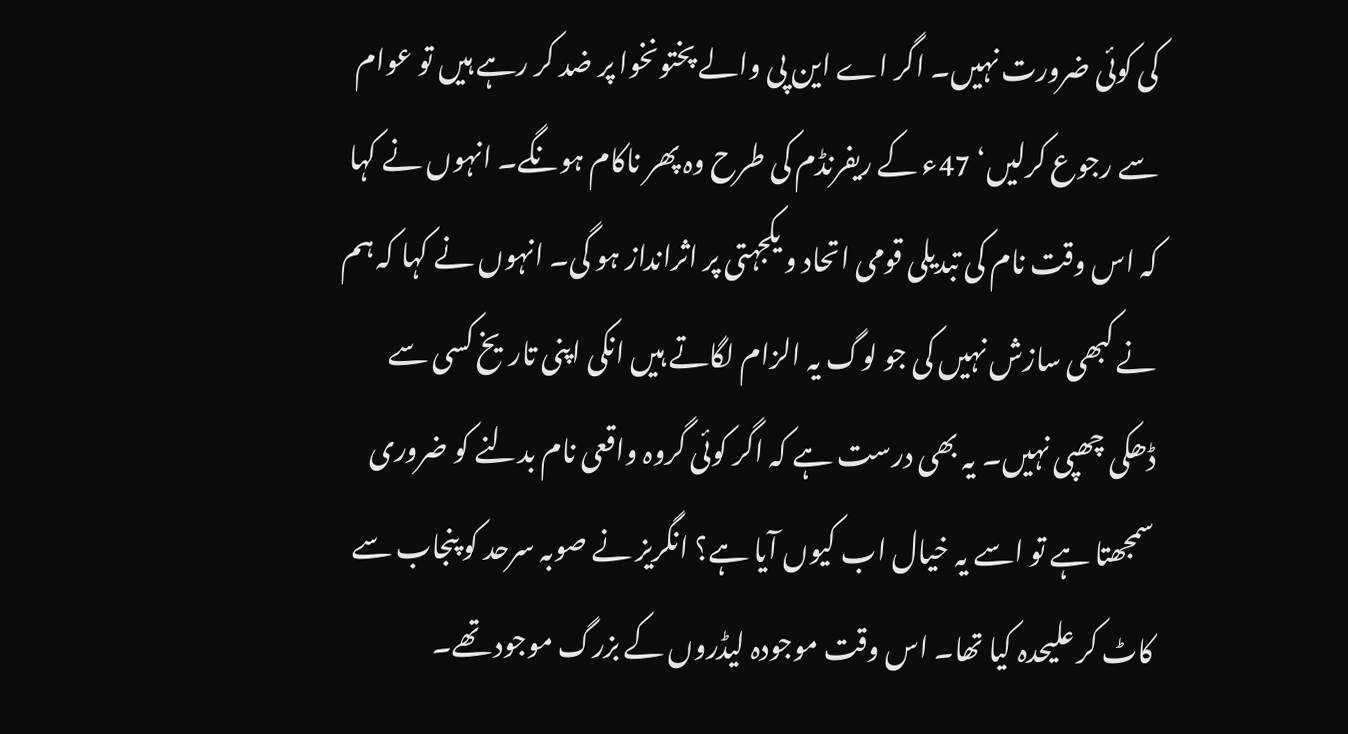کی کوئی ضرورت نہیں۔ اگر اے این پی والے پختونخوا پر ضد کر رہے ہیں تو عوام سے رجوع کرلیں‘ 47ء کے ریفرنڈم کی طرح وہ پھر ناکام ہونگے۔ انہوں نے کہا کہ اس وقت نام کی تبدیلی قومی اتحاد و یکجہتی پر اثرانداز ہو گی۔ انہوں نے کہا کہ ہم نے کبھی سازش نہیں کی جو لوگ یہ الزام لگاتے ہیں انکی اپنی تاریخ کسی سے ڈھکی چھپی نہیں۔ یہ بھی درست ہے کہ اگر کوئی گروہ واقعی نام بدلنے کو ضروری سمجھتا ہے تو اسے یہ خیال اب کیوں آیا ہے؟ انگریز نے صوبہ سرحد کو پنجاب سے کاٹ کر علیحدہ کیا تھا۔ اس وقت موجودہ لیڈروں کے بزرگ موجود تھے۔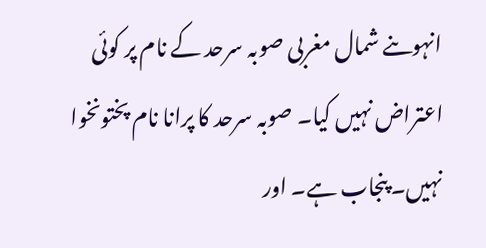انہوںنے شمال مغربی صوبہ سرحد کے نام پر کوئی اعتراض نہیں کیا۔ صوبہ سرحد کا پرانا نام پختونخوا نہیں۔ پنجاب ہے۔ اور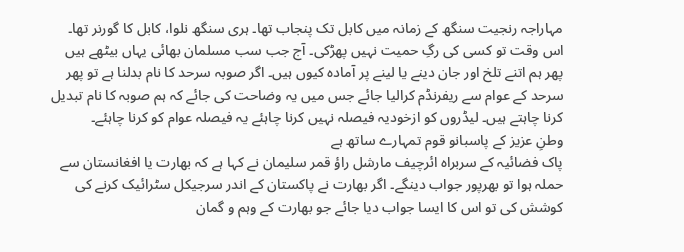مہاراجہ رنجیت سنگھ کے زمانہ میں کابل تک پنجاب تھا۔ ہری سنگھ نلوا، کابل کا گورنر تھا۔ اس وقت تو کسی کی رگِ حمیت نہیں پھڑکی۔ آج جب سب مسلمان بھائی یہاں بیٹھے ہیں پھر ہم اتنے تلخ اور جان دینے یا لینے پر آمادہ کیوں ہیں۔ اگر صوبہ سرحد کا نام بدلنا ہے تو پھر سرحد کے عوام سے ریفرنڈم کرالیا جائے جس میں یہ وضاحت کی جائے کہ ہم صوبہ کا نام تبدیل کرنا چاہتے ہیں۔ لیڈروں کو ازخودیہ فیصلہ نہیں کرنا چاہئے یہ فیصلہ عوام کو کرنا چاہئے۔
وطنِ عزیز کے پاسبانو قوم تمہارے ساتھ ہے
پاک فضائیہ کے سربراہ ائرچیف مارشل راؤ قمر سلیمان نے کہا ہے کہ بھارت یا افغانستان سے حملہ ہوا تو بھرپور جواب دینگے۔ اگر بھارت نے پاکستان کے اندر سرجیکل سٹرائیک کرنے کی کوشش کی تو اس کا ایسا جواب دیا جائے جو بھارت کے وہم و گمان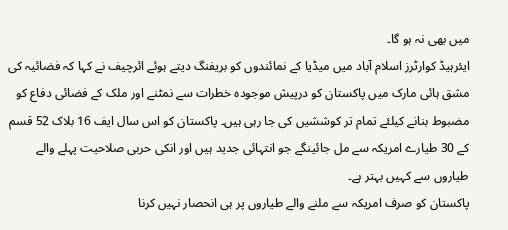میں بھی نہ ہو گا۔
ایئرہیڈ کوارٹرز اسلام آباد میں میڈیا کے نمائندوں کو بریفنگ دیتے ہوئے ائرچیف نے کہا کہ فضائیہ کی مشق ہائی مارک میں پاکستان کو درپیش موجودہ خطرات سے نمٹنے اور ملک کے فضائی دفاع کو مضبوط بنانے کیلئے تمام تر کوششیں کی جا رہی ہیں۔ پاکستان کو اس سال ایف 16 بلاک 52 قسم کے 30 طیارے امریکہ سے مل جائینگے جو انتہائی جدید ہیں اور انکی حربی صلاحیت پہلے والے طیاروں سے کہیں بہتر ہے۔
پاکستان کو صرف امریکہ سے ملنے والے طیاروں پر ہی انحصار نہیں کرنا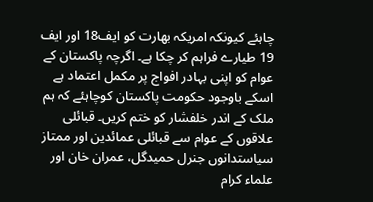چاہئے کیونکہ امریکہ بھارت کو ایف18 اور ایف 19 طیارے فراہم کر چکا ہے۔ اگرچہ پاکستان کے عوام کو اپنی بہادر افواج پر مکمل اعتماد ہے اسکے باوجود حکومت پاکستان کوچاہئے کہ ہم ملک کے اندر خلفشار کو ختم کریں۔ قبائلی علاقوں کے عوام سے قبائلی عمائدین اور ممتاز سیاستدانوں جنرل حمیدگل، عمران خان اور علماء کرام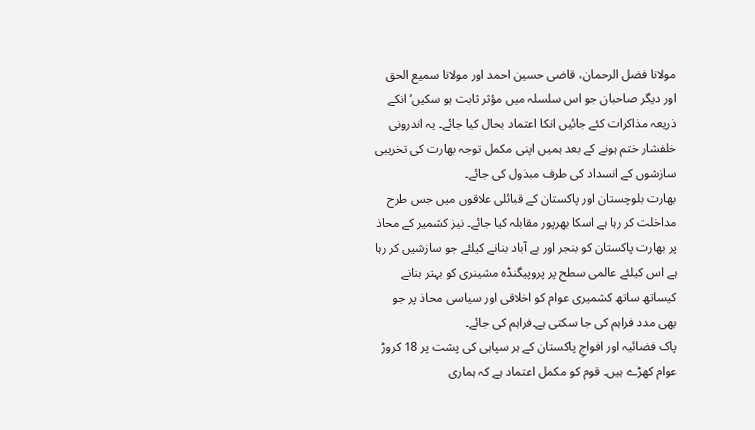مولانا فضل الرحمان، قاضی حسین احمد اور مولانا سمیع الحق اور دیگر صاحبان جو اس سلسلہ میں مؤثر ثابت ہو سکیں‘ انکے ذریعہ مذاکرات کئے جائیں انکا اعتماد بحال کیا جائے۔ یہ اندرونی خلفشار ختم ہونے کے بعد ہمیں اپنی مکمل توجہ بھارت کی تخریبی سازشوں کے انسداد کی طرف مبذول کی جائے۔
بھارت بلوچستان اور پاکستان کے قبائلی علاقوں میں جس طرح مداخلت کر رہا ہے اسکا بھرپور مقابلہ کیا جائے۔ نیز کشمیر کے محاذ پر بھارت پاکستان کو بنجر اور بے آباد بنانے کیلئے جو سازشیں کر رہا ہے اس کیلئے عالمی سطح پر پروپیگنڈہ مشینری کو بہتر بنانے کیساتھ ساتھ کشمیری عوام کو اخلاقی اور سیاسی محاذ پر جو بھی مدد فراہم کی جا سکتی ہے۔فراہم کی جائے۔
پاک فضائیہ اور افواجِ پاکستان کے ہر سپاہی کی پشت پر 18 کروڑ عوام کھڑے ہیں۔ قوم کو مکمل اعتماد ہے کہ ہماری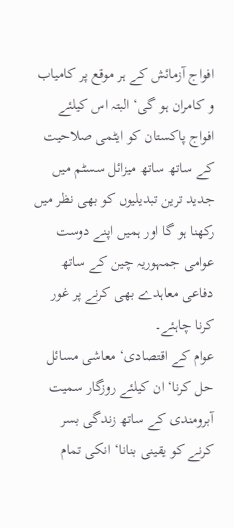افواج آزمائش کے ہر موقع پر کامیاب و کامران ہو گی‘ البتہ اس کیلئے افواج پاکستان کو ایٹمی صلاحیت کے ساتھ ساتھ میزائل سسٹم میں جدید ترین تبدیلیوں کو بھی نظر میں رکھنا ہو گا اور ہمیں اپنے دوست عوامی جمہوریہ چین کے ساتھ دفاعی معاہدے بھی کرنے پر غور کرنا چاہئے۔
عوام کے اقتصادی‘ معاشی مسائل حل کرنا‘ ان کیلئے روزگار سمیت آبرومندی کے ساتھ زندگی بسر کرنے کو یقینی بنانا‘ انکی تمام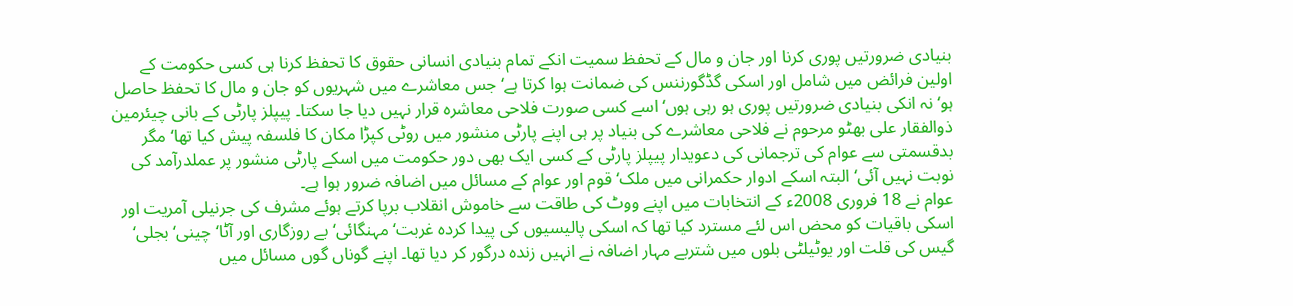بنیادی ضرورتیں پوری کرنا اور جان و مال کے تحفظ سمیت انکے تمام بنیادی انسانی حقوق کا تحفظ کرنا ہی کسی حکومت کے اولین فرائض میں شامل اور اسکی گڈگورننس کی ضمانت ہوا کرتا ہے‘ جس معاشرے میں شہریوں کو جان و مال کا تحفظ حاصل ہو‘ نہ انکی بنیادی ضرورتیں پوری ہو رہی ہوں‘اسے کسی صورت فلاحی معاشرہ قرار نہیں دیا جا سکتا۔ پیپلز پارٹی کے بانی چیئرمین ذوالفقار علی بھٹو مرحوم نے فلاحی معاشرے کی بنیاد پر ہی اپنے پارٹی منشور میں روٹی کپڑا مکان کا فلسفہ پیش کیا تھا‘ مگر بدقسمتی سے عوام کی ترجمانی کی دعویدار پیپلز پارٹی کے کسی ایک بھی دور حکومت میں اسکے پارٹی منشور پر عملدرآمد کی نوبت نہیں آئی‘ البتہ اسکے ادوار حکمرانی میں ملک‘ قوم اور عوام کے مسائل میں اضافہ ضرور ہوا ہے۔
عوام نے 18 فروری 2008ء کے انتخابات میں اپنے ووٹ کی طاقت سے خاموش انقلاب برپا کرتے ہوئے مشرف کی جرنیلی آمریت اور اسکی باقیات کو محض اس لئے مسترد کیا تھا کہ اسکی پالیسیوں کی پیدا کردہ غربت‘ مہنگائی‘ بے روزگاری اور آٹا‘ چینی‘ بجلی‘ گیس کی قلت اور یوٹیلٹی بلوں میں شتربے مہار اضافہ نے انہیں زندہ درگور کر دیا تھا۔ اپنے گوناں گوں مسائل میں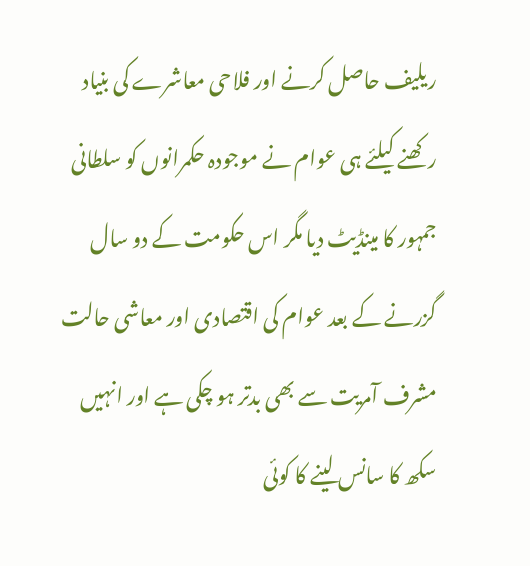ریلیف حاصل کرنے اور فلاحی معاشرے کی بنیاد رکھنے کیلئے ہی عوام نے موجودہ حکمرانوں کو سلطانی جمہور کا مینڈیٹ دیا مگر اس حکومت کے دو سال گزرنے کے بعد عوام کی اقتصادی اور معاشی حالت مشرف آمریت سے بھی بدتر ہو چکی ہے اور انہیں سکھ کا سانس لینے کا کوئی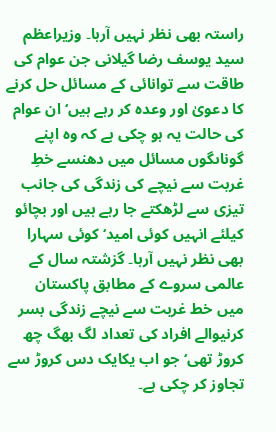راستہ بھی نظر نہیں آرہا۔ وزیراعظم سید یوسف رضا گیلانی جن عوام کی طاقت سے توانائی کے مسائل حل کرنے کا دعویٰ اور وعدہ کر رہے ہیں‘ ان عوام کی حالت یہ ہو چکی ہے کہ وہ اپنے گوناںگوں مسائل میں دھنسے خطِ غربت سے نیچے کی زندگی کی جانب تیزی سے لڑھکتے جا رہے ہیں اور بچائو کیلئے انہیں کوئی امید‘ کوئی سہارا بھی نظر نہیں آرہا۔ گزشتہ سال کے عالمی سروے کے مطابق پاکستان میں خط غربت سے نیچے زندگی بسر کرنیوالے افراد کی تعداد لگ بھگ چھ کروڑ تھی‘ جو اب یکایک دس کروڑ سے تجاوز کر چکی ہے۔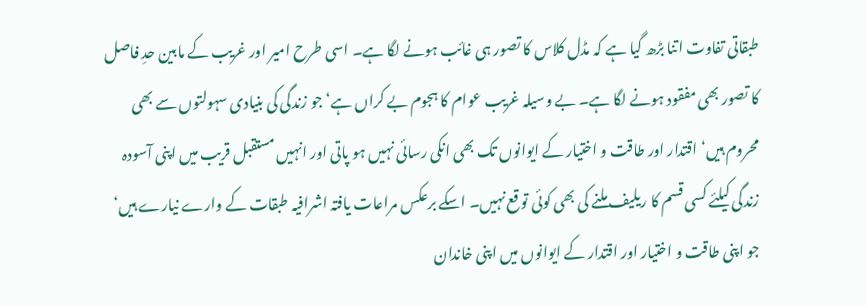طبقاتی تفاوت اتنا بڑھ گیا ہے کہ مڈل کلاس کا تصور ہی غائب ہونے لگا ہے۔ اسی طرح امیر اور غریب کے مابین حدِ فاصل کا تصور بھی مفقود ہونے لگا ہے۔ بے وسیلہ غریب عوام کا ہجوم بے کراں ہے‘ جو زندگی کی بنیادی سہولتوں سے بھی محروم ہیں‘ اقتدار اور طاقت و اختیار کے ایوانوں تک بھی انکی رسائی نہیں ہو پاتی اور انہیں مستقبل قریب میں اپنی آسودہ زندگی کیلئے کسی قسم کا ریلیف ملنے کی بھی کوئی توقع نہیں۔ اسکے برعکس مراعات یافتہ اشرافیہ طبقات کے وارے نیارے ہیں‘ جو اپنی طاقت و اختیار اور اقتدار کے ایوانوں میں اپنی خاندان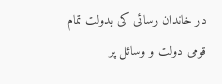در خاندان رسائی کی بدولت تمام قومی دولت و وسائل پر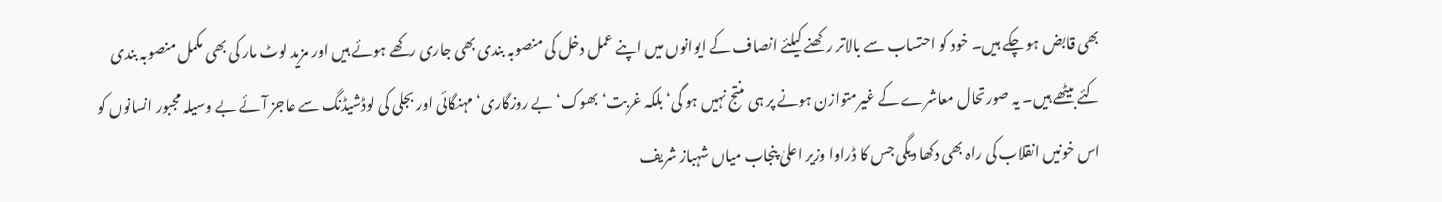بھی قابض ہو چکے ہیں۔ خود کو احتساب سے بالاتر رکھنے کیلئے انصاف کے ایوانوں میں اپنے عمل دخل کی منصوبہ بندی بھی جاری رکھے ہوئے ہیں اور مزید لوٹ مار کی بھی مکمل منصوبہ بندی کئے بیٹھے ہیں۔ یہ صورتحال معاشرے کے غیرمتوازن ہونے پر ہی منتج نہیں ہو گی‘ بلکہ غربت‘ بھوک‘ بے روزگاری‘ مہنگائی اور بجلی کی لوڈشیڈنگ سے عاجز آئے بے وسیلہ مجبور انسانوں کو اس خونیں انقلاب کی راہ بھی دکھا دیگی جس کا ڈراوا وزیر اعلیٰ پنجاب میاں شہباز شریف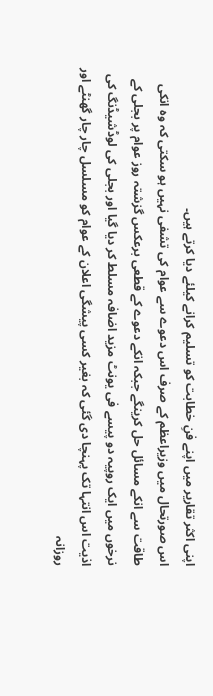اپنی اکثر تقاریر میں اپنے فنِ خطابت کو تسلیم کرانے کیلئے دیا کرتے ہیں۔
اس صورتحال میں وزیراعظم کے صرف اس دعوے سے عوام کی تشفی نہیں ہو سکتی کہ وہ انکی طاقت سے انکے مسائل حل کرینگے جبکہ انکے دعوے کے قطعی برعکس گزشتہ روز عوام پر بجلی کے نرخوں میں ایک روپیہ دو پیسے فی یونٹ مزید اضافہ مسلط کر دیا گیا اور بجلی کی لوڈشیڈنگ کی اذیت اس انتہا تک پہنچا دی گئی کہ بغیر کسی پیشگی اعلان کے عوام کو مسلسل چار چار گھنٹے اور روزانہ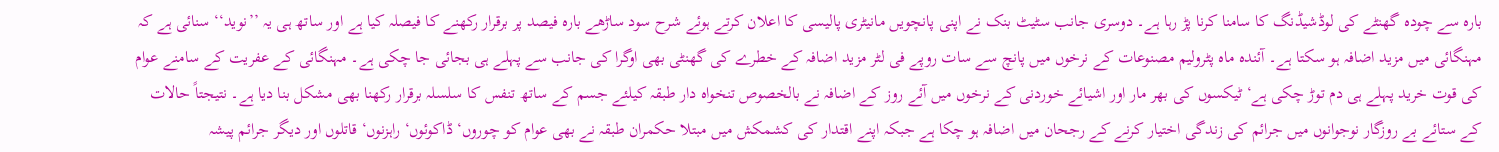بارہ سے چودہ گھنٹے کی لوڈشیڈنگ کا سامنا کرنا پڑ رہا ہے۔ دوسری جانب سٹیٹ بنک نے اپنی پانچویں مانیٹری پالیسی کا اعلان کرتے ہوئے شرح سود ساڑھے بارہ فیصد پر برقرار رکھنے کا فیصلہ کیا ہے اور ساتھ ہی یہ ’’نوید‘‘ سنائی ہے کہ مہنگائی میں مزید اضافہ ہو سکتا ہے۔ آئندہ ماہ پٹرولیم مصنوعات کے نرخوں میں پانچ سے سات روپے فی لٹر مزید اضافہ کے خطرے کی گھنٹی بھی اوگرا کی جانب سے پہلے ہی بجائی جا چکی ہے۔ مہنگائی کے عفریت کے سامنے عوام کی قوت خرید پہلے ہی دم توڑ چکی ہے‘ ٹیکسوں کی بھر مار اور اشیائے خوردنی کے نرخوں میں آئے روز کے اضافہ نے بالخصوص تنخواہ دار طبقہ کیلئے جسم کے ساتھ تنفس کا سلسلہ برقرار رکھنا بھی مشکل بنا دیا ہے۔ نتیجتاً حالات کے ستائے بے روزگار نوجوانوں میں جرائم کی زندگی اختیار کرنے کے رجحان میں اضافہ ہو چکا ہے جبکہ اپنے اقتدار کی کشمکش میں مبتلا حکمران طبقہ نے بھی عوام کو چوروں‘ ڈاکوئوں‘ راہزنوں‘ قاتلوں اور دیگر جرائم پیشہ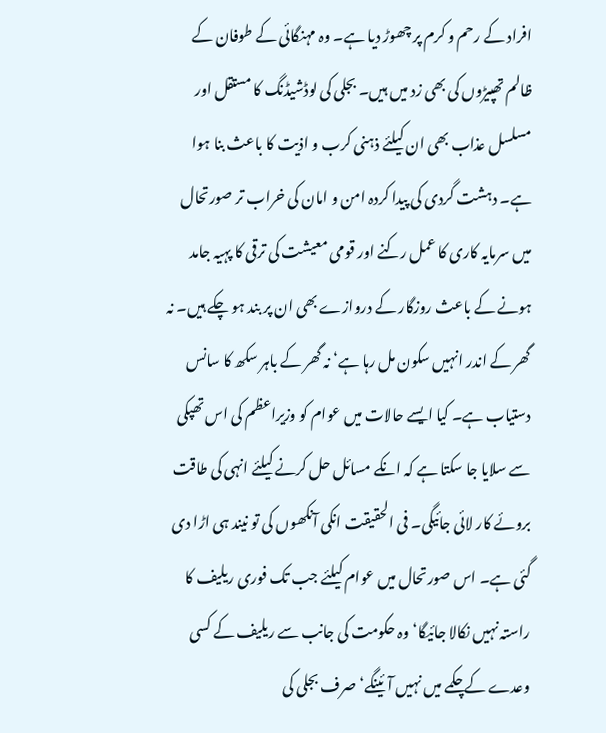افراد کے رحم و کرم پر چھوڑ دیا ہے۔ وہ مہنگائی کے طوفان کے ظالم تھپیڑوں کی بھی زد میں ہیں۔ بجلی کی لوڈشیڈنگ کا مستقل اور مسلسل عذاب بھی ان کیلئے ذہنی کرب و اذیت کا باعث بنا ہوا ہے۔ دہشت گردی کی پیدا کردہ امن و امان کی خراب تر صورتحال میں سرمایہ کاری کا عمل رکنے اور قومی معیشت کی ترقی کا پہیہ جامد ہونے کے باعث روزگار کے دروازے بھی ان پر بند ہو چکے ہیں۔ نہ گھر کے اندر انہیں سکون مل رہا ہے‘ نہ گھر کے باہر سکھ کا سانس دستیاب ہے۔ کیا ایسے حالات میں عوام کو وزیراعظم کی اس تھپکی سے سلایا جا سکتا ہے کہ انکے مسائل حل کرنے کیلئے انہی کی طاقت بروئے کار لائی جائیگی۔ فی الحقیقت انکی آنکھوں کی تو نیند ہی اڑا دی گئی ہے۔ اس صورتحال میں عوام کیلئے جب تک فوری ریلیف کا راستہ نہیں نکالا جائیگا‘ وہ حکومت کی جانب سے ریلیف کے کسی وعدے کے چکمے میں نہیں آئینگے‘ صرف بجلی کی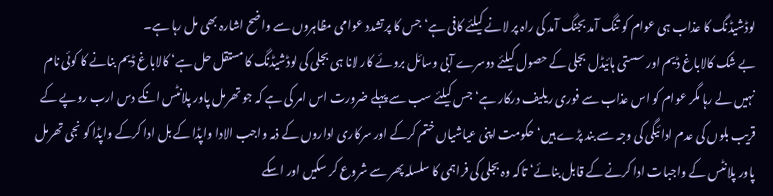لوڈشیڈنگ کا عذاب ہی عوام کو تنگ آمد بجنگ آمد کی راہ پر لانے کیلئے کافی ہے‘ جس کا پرتشدد عوامی مظاہروں سے واضح اشارہ بھی مل رہا ہے۔
بے شک کالاباغ ڈیم اور سستی ہائیڈل بجلی کے حصول کیلئے دوسرے آبی وسائل بروئے کار لانا ہی بجلی کی لوڈشیڈنگ کا مستقل حل ہے‘ کالاباغ ڈیم بنانے کا کوئی نام نہیں لے رہا مگر عوام کو اس عذاب سے فوری ریلیف درکار ہے‘ جس کیلئے سب سے پہلے ضرورت اس امر کی ہے کہ جو تھرمل پاور پلانٹس انکے دس ارب روپے کے قریب بلوں کی عدم ادائیگی کی وجہ سے بند پڑے ہیں‘ حکومت اپنی عیاشیاں ختم کرکے اور سرکاری اداروں کے ذمہ واجب الادا واپڈا کے بل ادا کرکے واپڈا کو نجی تھرمل پاور پلانٹس کے واجبات ادا کرنے کے قابل بنائے‘ تاکہ وہ بجلی کی فراہمی کا سلسلہ پھر سے شروع کر سکیں اور اسکے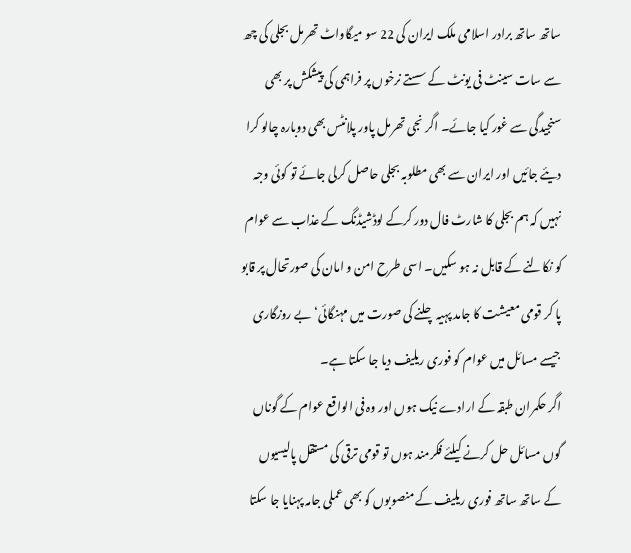ساتھ ساتھ برادر اسلامی ملک ایران کی 22 سو میگاواٹ تھرمل بجلی کی چھ سے سات سینٹ فی یونٹ کے سستے نرخوں پر فراہمی کی پیشکش پر بھی سنجیدگی سے غور کیا جائے۔ اگر نجی تھرمل پاور پلانٹس بھی دوبارہ چالو کرا دیئے جائیں اور ایران سے بھی مطلوبہ بجلی حاصل کرلی جائے تو کوئی وجہ نہیں کہ ہم بجلی کا شارٹ فال دور کرکے لوڈشیڈنگ کے عذاب سے عوام کو نکالنے کے قابل نہ ہو سکیں۔ اسی طرح امن و امان کی صورتحال پر قابو پا کر قومی معیشت کا جامد پہیہ چلنے کی صورت میں مہنگائی‘ بے روزگاری جیسے مسائل میں عوام کو فوری ریلیف دیا جا سکتا ہے۔
اگر حکمران طبقہ کے ارادے نیک ہوں اور وہ فی الواقع عوام کے گوناں گوں مسائل حل کرنے کیلئے فکرمند ہوں تو قومی ترقی کی مستقل پالیسیوں کے ساتھ ساتھ فوری ریلیف کے منصوبوں کو بھی عملی جامہ پہنایا جا سکتا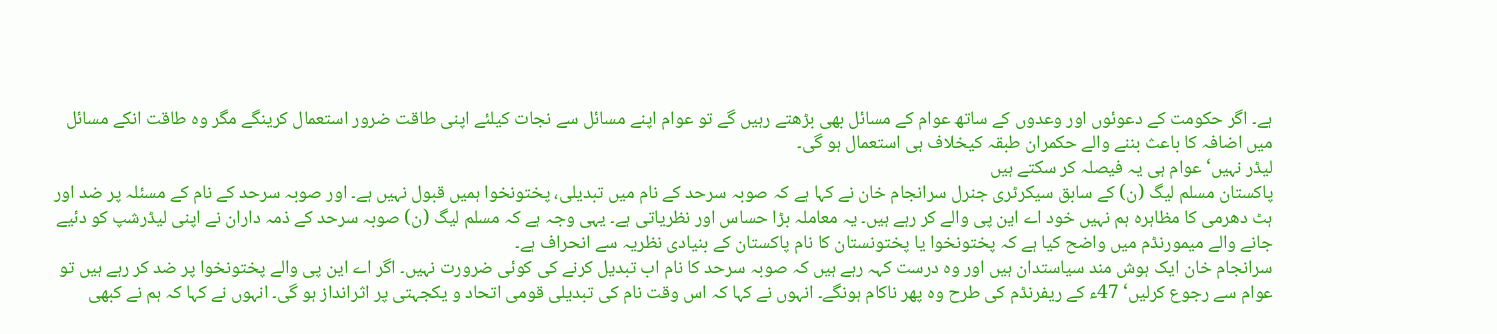ہے۔ اگر حکومت کے دعوئوں اور وعدوں کے ساتھ عوام کے مسائل بھی بڑھتے رہیں گے تو عوام اپنے مسائل سے نجات کیلئے اپنی طاقت ضرور استعمال کرینگے مگر وہ طاقت انکے مسائل میں اضافہ کا باعث بننے والے حکمران طبقہ کیخلاف ہی استعمال ہو گی۔
لیڈر نہیں‘ عوام ہی یہ فیصلہ کر سکتے ہیں
پاکستان مسلم لیگ (ن) کے سابق سیکرٹری جنرل سرانجام خان نے کہا ہے کہ صوبہ سرحد کے نام میں تبدیلی، پختونخوا ہمیں قبول نہیں ہے۔ اور صوبہ سرحد کے نام کے مسئلہ پر ضد اور ہٹ دھرمی کا مظاہرہ ہم نہیں خود اے این پی والے کر رہے ہیں۔ یہ معاملہ بڑا حساس اور نظریاتی ہے۔ یہی وجہ ہے کہ مسلم لیگ (ن) صوبہ سرحد کے ذمہ داران نے اپنی لیڈرشپ کو دئیے جانے والے میمورنڈم میں واضح کیا ہے کہ پختونخوا یا پختونستان کا نام پاکستان کے بنیادی نظریہ سے انحراف ہے۔
سرانجام خان ایک ہوش مند سیاستدان ہیں اور وہ درست کہہ رہے ہیں کہ صوبہ سرحد کا نام اب تبدیل کرنے کی کوئی ضرورت نہیں۔ اگر اے این پی والے پختونخوا پر ضد کر رہے ہیں تو عوام سے رجوع کرلیں‘ 47ء کے ریفرنڈم کی طرح وہ پھر ناکام ہونگے۔ انہوں نے کہا کہ اس وقت نام کی تبدیلی قومی اتحاد و یکجہتی پر اثرانداز ہو گی۔ انہوں نے کہا کہ ہم نے کبھی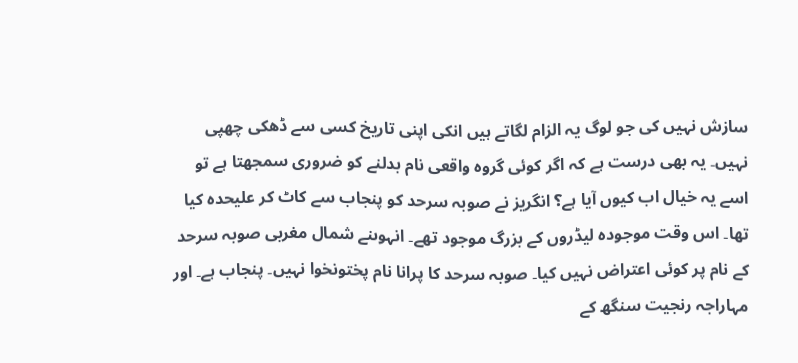سازش نہیں کی جو لوگ یہ الزام لگاتے ہیں انکی اپنی تاریخ کسی سے ڈھکی چھپی نہیں۔ یہ بھی درست ہے کہ اگر کوئی گروہ واقعی نام بدلنے کو ضروری سمجھتا ہے تو اسے یہ خیال اب کیوں آیا ہے؟ انگریز نے صوبہ سرحد کو پنجاب سے کاٹ کر علیحدہ کیا تھا۔ اس وقت موجودہ لیڈروں کے بزرگ موجود تھے۔ انہوںنے شمال مغربی صوبہ سرحد کے نام پر کوئی اعتراض نہیں کیا۔ صوبہ سرحد کا پرانا نام پختونخوا نہیں۔ پنجاب ہے۔ اور مہاراجہ رنجیت سنگھ کے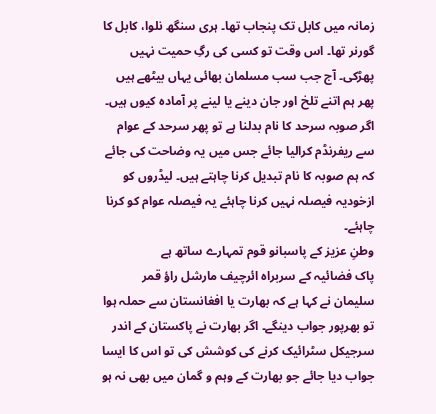زمانہ میں کابل تک پنجاب تھا۔ ہری سنگھ نلوا، کابل کا گورنر تھا۔ اس وقت تو کسی کی رگِ حمیت نہیں پھڑکی۔ آج جب سب مسلمان بھائی یہاں بیٹھے ہیں پھر ہم اتنے تلخ اور جان دینے یا لینے پر آمادہ کیوں ہیں۔ اگر صوبہ سرحد کا نام بدلنا ہے تو پھر سرحد کے عوام سے ریفرنڈم کرالیا جائے جس میں یہ وضاحت کی جائے کہ ہم صوبہ کا نام تبدیل کرنا چاہتے ہیں۔ لیڈروں کو ازخودیہ فیصلہ نہیں کرنا چاہئے یہ فیصلہ عوام کو کرنا چاہئے۔
وطنِ عزیز کے پاسبانو قوم تمہارے ساتھ ہے
پاک فضائیہ کے سربراہ ائرچیف مارشل راؤ قمر سلیمان نے کہا ہے کہ بھارت یا افغانستان سے حملہ ہوا تو بھرپور جواب دینگے۔ اگر بھارت نے پاکستان کے اندر سرجیکل سٹرائیک کرنے کی کوشش کی تو اس کا ایسا جواب دیا جائے جو بھارت کے وہم و گمان میں بھی نہ ہو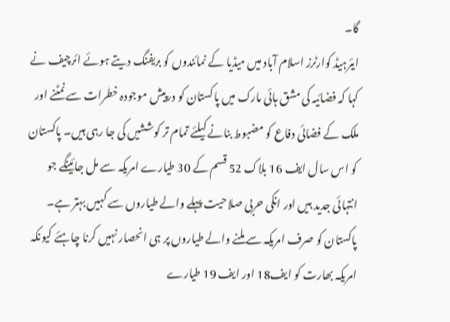گا۔
ایئرہیڈ کوارٹرز اسلام آباد میں میڈیا کے نمائندوں کو بریفنگ دیتے ہوئے ائرچیف نے کہا کہ فضائیہ کی مشق ہائی مارک میں پاکستان کو درپیش موجودہ خطرات سے نمٹنے اور ملک کے فضائی دفاع کو مضبوط بنانے کیلئے تمام تر کوششیں کی جا رہی ہیں۔ پاکستان کو اس سال ایف 16 بلاک 52 قسم کے 30 طیارے امریکہ سے مل جائینگے جو انتہائی جدید ہیں اور انکی حربی صلاحیت پہلے والے طیاروں سے کہیں بہتر ہے۔
پاکستان کو صرف امریکہ سے ملنے والے طیاروں پر ہی انحصار نہیں کرنا چاہئے کیونکہ امریکہ بھارت کو ایف18 اور ایف 19 طیارے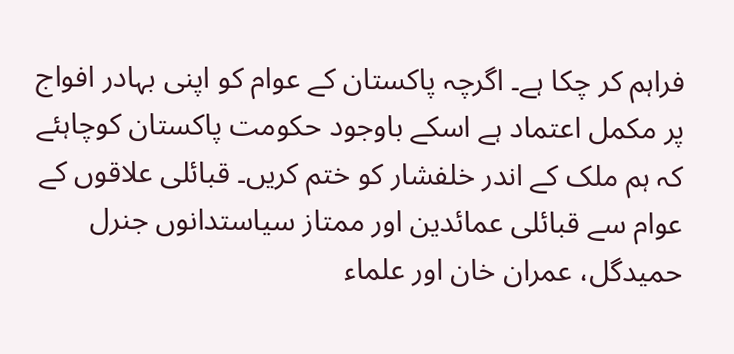فراہم کر چکا ہے۔ اگرچہ پاکستان کے عوام کو اپنی بہادر افواج پر مکمل اعتماد ہے اسکے باوجود حکومت پاکستان کوچاہئے کہ ہم ملک کے اندر خلفشار کو ختم کریں۔ قبائلی علاقوں کے عوام سے قبائلی عمائدین اور ممتاز سیاستدانوں جنرل حمیدگل، عمران خان اور علماء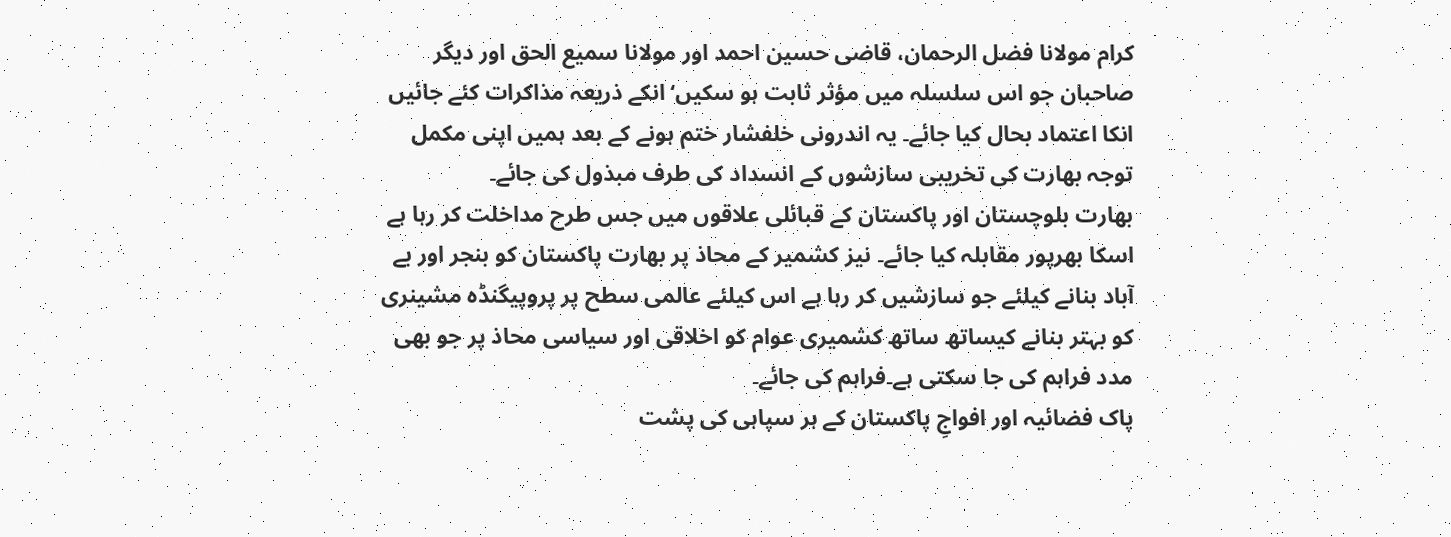کرام مولانا فضل الرحمان، قاضی حسین احمد اور مولانا سمیع الحق اور دیگر صاحبان جو اس سلسلہ میں مؤثر ثابت ہو سکیں‘ انکے ذریعہ مذاکرات کئے جائیں انکا اعتماد بحال کیا جائے۔ یہ اندرونی خلفشار ختم ہونے کے بعد ہمیں اپنی مکمل توجہ بھارت کی تخریبی سازشوں کے انسداد کی طرف مبذول کی جائے۔
بھارت بلوچستان اور پاکستان کے قبائلی علاقوں میں جس طرح مداخلت کر رہا ہے اسکا بھرپور مقابلہ کیا جائے۔ نیز کشمیر کے محاذ پر بھارت پاکستان کو بنجر اور بے آباد بنانے کیلئے جو سازشیں کر رہا ہے اس کیلئے عالمی سطح پر پروپیگنڈہ مشینری کو بہتر بنانے کیساتھ ساتھ کشمیری عوام کو اخلاقی اور سیاسی محاذ پر جو بھی مدد فراہم کی جا سکتی ہے۔فراہم کی جائے۔
پاک فضائیہ اور افواجِ پاکستان کے ہر سپاہی کی پشت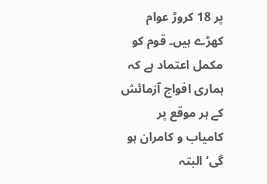پر 18 کروڑ عوام کھڑے ہیں۔ قوم کو مکمل اعتماد ہے کہ ہماری افواج آزمائش کے ہر موقع پر کامیاب و کامران ہو گی‘ البتہ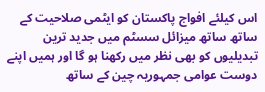اس کیلئے افواج پاکستان کو ایٹمی صلاحیت کے ساتھ ساتھ میزائل سسٹم میں جدید ترین تبدیلیوں کو بھی نظر میں رکھنا ہو گا اور ہمیں اپنے دوست عوامی جمہوریہ چین کے ساتھ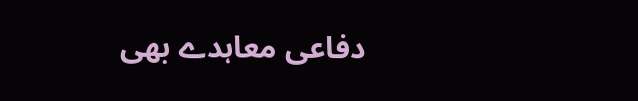دفاعی معاہدے بھی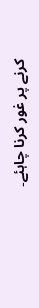کرنے پر غور کرنا چاہئے۔